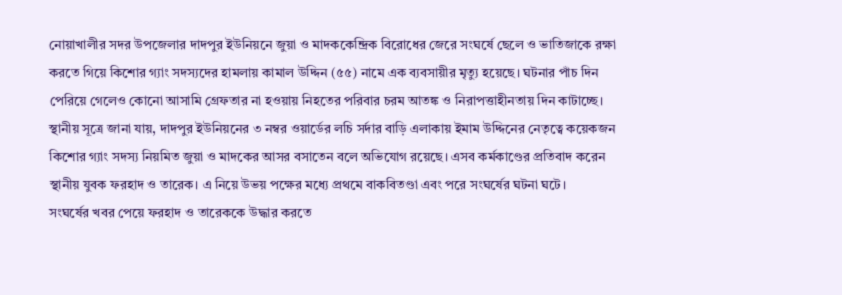নোয়াখালীর সদর উপজেলার দাদপুর ইউনিয়নে জুয়া ও মাদককেন্দ্রিক বিরোধের জেরে সংঘর্ষে ছেলে ও ভাতিজাকে রক্ষা করতে গিয়ে কিশোর গ্যাং সদস্যদের হামলায় কামাল উদ্দিন (৫৫) নামে এক ব্যবসায়ীর মৃত্যু হয়েছে। ঘটনার পাঁচ দিন পেরিয়ে গেলেও কোনো আসামি গ্রেফতার না হওয়ায় নিহতের পরিবার চরম আতঙ্ক ও নিরাপত্তাহীনতায় দিন কাটাচ্ছে।
স্থানীয় সূত্রে জানা যায়, দাদপুর ইউনিয়নের ৩ নম্বর ওয়ার্ডের লচি সর্দার বাড়ি এলাকায় ইমাম উদ্দিনের নেতৃত্বে কয়েকজন কিশোর গ্যাং সদস্য নিয়মিত জুয়া ও মাদকের আসর বসাতেন বলে অভিযোগ রয়েছে। এসব কর্মকাণ্ডের প্রতিবাদ করেন স্থানীয় যুবক ফরহাদ ও তারেক। এ নিয়ে উভয় পক্ষের মধ্যে প্রথমে বাকবিতণ্ডা এবং পরে সংঘর্ষের ঘটনা ঘটে।
সংঘর্ষের খবর পেয়ে ফরহাদ ও তারেককে উদ্ধার করতে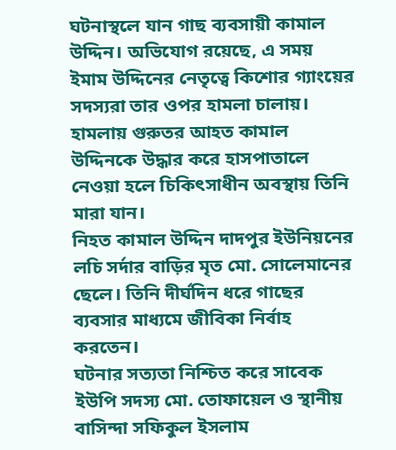ঘটনাস্থলে যান গাছ ব্যবসায়ী কামাল উদ্দিন। অভিযোগ রয়েছে, এ সময় ইমাম উদ্দিনের নেতৃত্বে কিশোর গ্যাংয়ের সদস্যরা তার ওপর হামলা চালায়। হামলায় গুরুতর আহত কামাল উদ্দিনকে উদ্ধার করে হাসপাতালে নেওয়া হলে চিকিৎসাধীন অবস্থায় তিনি মারা যান।
নিহত কামাল উদ্দিন দাদপুর ইউনিয়নের লচি সর্দার বাড়ির মৃত মো. সোলেমানের ছেলে। তিনি দীর্ঘদিন ধরে গাছের ব্যবসার মাধ্যমে জীবিকা নির্বাহ করতেন।
ঘটনার সত্যতা নিশ্চিত করে সাবেক ইউপি সদস্য মো. তোফায়েল ও স্থানীয় বাসিন্দা সফিকুল ইসলাম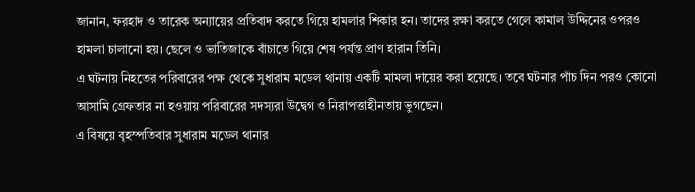জানান, ফরহাদ ও তারেক অন্যায়ের প্রতিবাদ করতে গিয়ে হামলার শিকার হন। তাদের রক্ষা করতে গেলে কামাল উদ্দিনের ওপরও হামলা চালানো হয়। ছেলে ও ভাতিজাকে বাঁচাতে গিয়ে শেষ পর্যন্ত প্রাণ হারান তিনি।
এ ঘটনায় নিহতের পরিবারের পক্ষ থেকে সুধারাম মডেল থানায় একটি মামলা দায়ের করা হয়েছে। তবে ঘটনার পাঁচ দিন পরও কোনো আসামি গ্রেফতার না হওয়ায় পরিবারের সদস্যরা উদ্বেগ ও নিরাপত্তাহীনতায় ভুগছেন।
এ বিষয়ে বৃহস্পতিবার সুধারাম মডেল থানার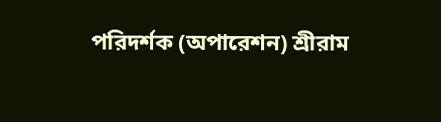পরিদর্শক (অপারেশন) শ্রীরাম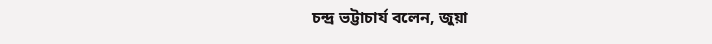চন্দ্র ভট্টাচার্য বলেন, জুয়া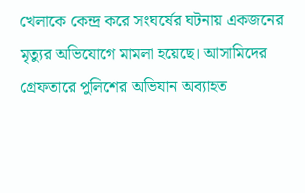খেলাকে কেন্দ্র করে সংঘর্ষের ঘটনায় একজনের মৃত্যুর অভিযোগে মামলা হয়েছে। আসামিদের গ্রেফতারে পুলিশের অভিযান অব্যাহত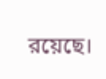রয়েছে।